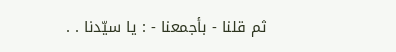ثم قلنا - بأجمعنا - : يا سيّدنا . .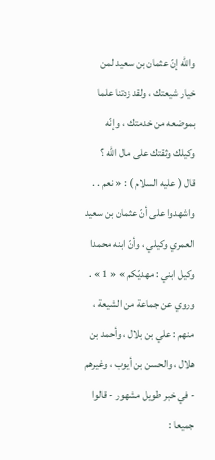واللّه إنّ عثمان بن سعيد لمن خيار شيعتك ، ولقد زدتنا علما بموضعه من خدمتك ، وإنّه وكيلك وثقتك على مال اللّه ؟
قال ( عليه السلام ) : « نعم . . واشهدوا على أنّ عثمان بن سعيد العمري وكيلي ، وأنّ ابنه محمدا وكيل ابني : مهديّكم » « 1 » .
وروي عن جماعة من الشيعة ، منهم : علي بن بلال ، وأحمد بن هلال ، والحسن بن أيوب ، وغيرهم - في خبر طويل مشهور - قالوا جميعا :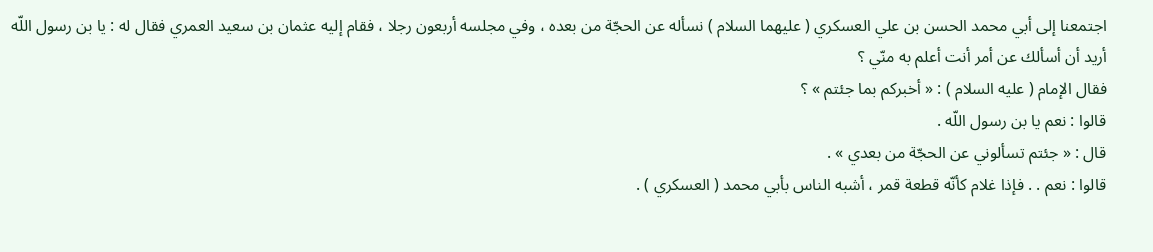اجتمعنا إلى أبي محمد الحسن بن علي العسكري ( عليهما السلام ) نسأله عن الحجّة من بعده ، وفي مجلسه أربعون رجلا ، فقام إليه عثمان بن سعيد العمري فقال له : يا بن رسول اللّه أريد أن أسألك عن أمر أنت أعلم به منّي ؟
فقال الإمام ( عليه السلام ) : « أخبركم بما جئتم » ؟
قالوا : نعم يا بن رسول اللّه .
قال : « جئتم تسألوني عن الحجّة من بعدي » .
قالوا : نعم . . فإذا غلام كأنّه قطعة قمر ، أشبه الناس بأبي محمد ( العسكري ) .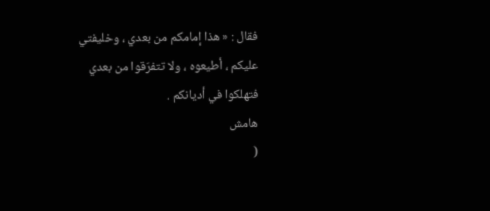فقال : « هذا إمامكم من بعدي ، وخليفتي عليكم ، أطيعوه ، ولا تتفرّقوا من بعدي فتهلكوا في أديانكم .
هامش
(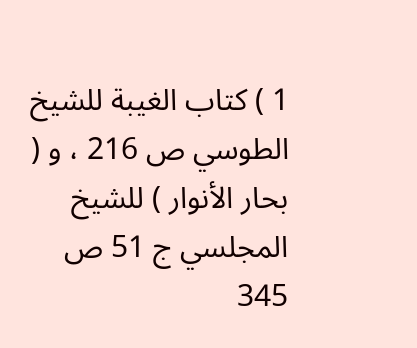1 ) كتاب الغيبة للشيخ الطوسي ص 216 ، و ( بحار الأنوار ) للشيخ المجلسي ج 51 ص 345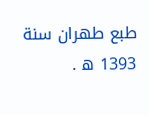طبع طهران سنة 1393 ه .